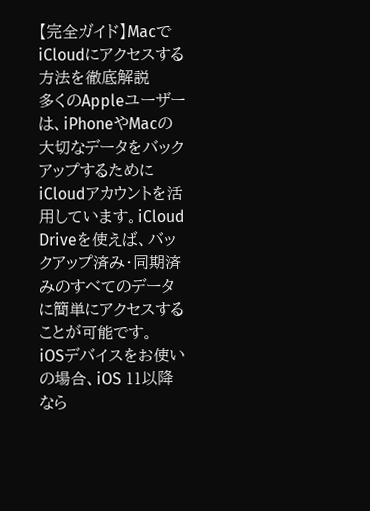【完全ガイド】MacでiCloudにアクセスする方法を徹底解説
多くのAppleユーザーは、iPhoneやMacの大切なデータをバックアップするためにiCloudアカウントを活用しています。iCloud Driveを使えば、バックアップ済み・同期済みのすべてのデータに簡単にアクセスすることが可能です。
iOSデバイスをお使いの場合、iOS 11以降なら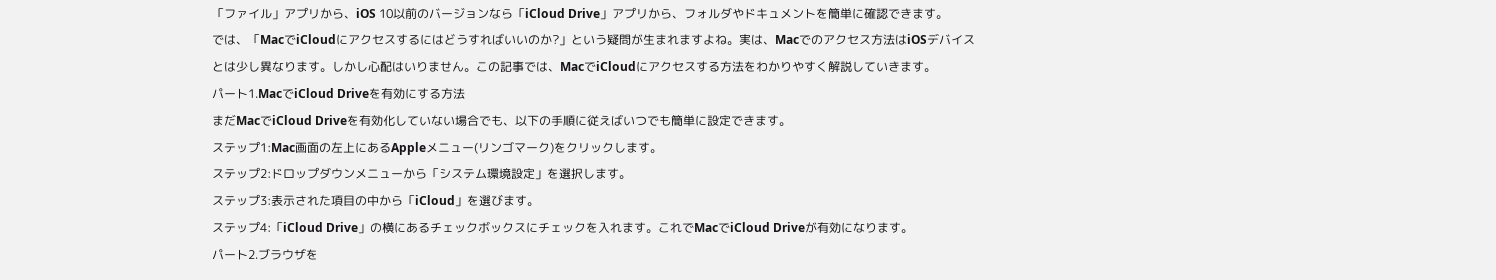「ファイル」アプリから、iOS 10以前のバージョンなら「iCloud Drive」アプリから、フォルダやドキュメントを簡単に確認できます。
では、「MacでiCloudにアクセスするにはどうすればいいのか?」という疑問が生まれますよね。実は、Macでのアクセス方法はiOSデバイスとは少し異なります。しかし心配はいりません。この記事では、MacでiCloudにアクセスする方法をわかりやすく解説していきます。
パート1.MacでiCloud Driveを有効にする方法
まだMacでiCloud Driveを有効化していない場合でも、以下の手順に従えばいつでも簡単に設定できます。
ステップ1:Mac画面の左上にあるAppleメニュー(リンゴマーク)をクリックします。
ステップ2:ドロップダウンメニューから「システム環境設定」を選択します。
ステップ3:表示された項目の中から「iCloud」を選びます。
ステップ4:「iCloud Drive」の横にあるチェックボックスにチェックを入れます。これでMacでiCloud Driveが有効になります。
パート2.ブラウザを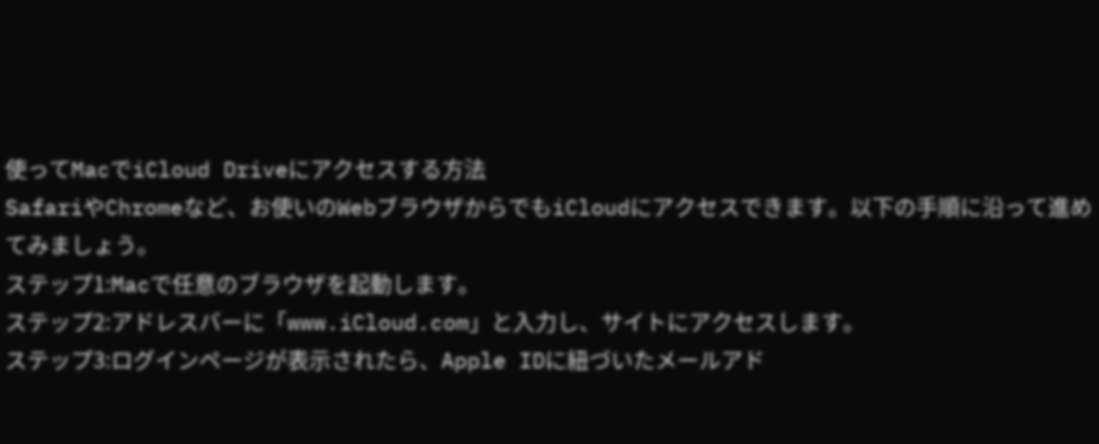使ってMacでiCloud Driveにアクセスする方法
SafariやChromeなど、お使いのWebブラウザからでもiCloudにアクセスできます。以下の手順に沿って進めてみましょう。
ステップ1:Macで任意のブラウザを起動します。
ステップ2:アドレスバーに「www.iCloud.com」と入力し、サイトにアクセスします。
ステップ3:ログインページが表示されたら、Apple IDに紐づいたメールアド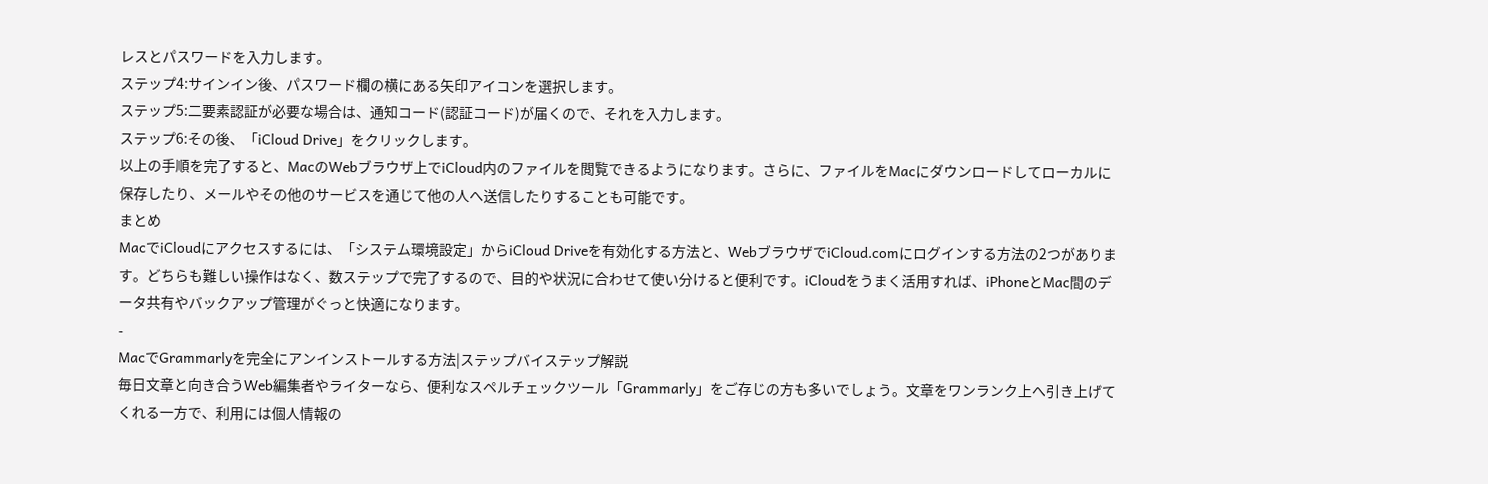レスとパスワードを入力します。
ステップ4:サインイン後、パスワード欄の横にある矢印アイコンを選択します。
ステップ5:二要素認証が必要な場合は、通知コード(認証コード)が届くので、それを入力します。
ステップ6:その後、「iCloud Drive」をクリックします。
以上の手順を完了すると、MacのWebブラウザ上でiCloud内のファイルを閲覧できるようになります。さらに、ファイルをMacにダウンロードしてローカルに保存したり、メールやその他のサービスを通じて他の人へ送信したりすることも可能です。
まとめ
MacでiCloudにアクセスするには、「システム環境設定」からiCloud Driveを有効化する方法と、WebブラウザでiCloud.comにログインする方法の2つがあります。どちらも難しい操作はなく、数ステップで完了するので、目的や状況に合わせて使い分けると便利です。iCloudをうまく活用すれば、iPhoneとMac間のデータ共有やバックアップ管理がぐっと快適になります。
-
MacでGrammarlyを完全にアンインストールする方法|ステップバイステップ解説
毎日文章と向き合うWeb編集者やライターなら、便利なスペルチェックツール「Grammarly」をご存じの方も多いでしょう。文章をワンランク上へ引き上げてくれる一方で、利用には個人情報の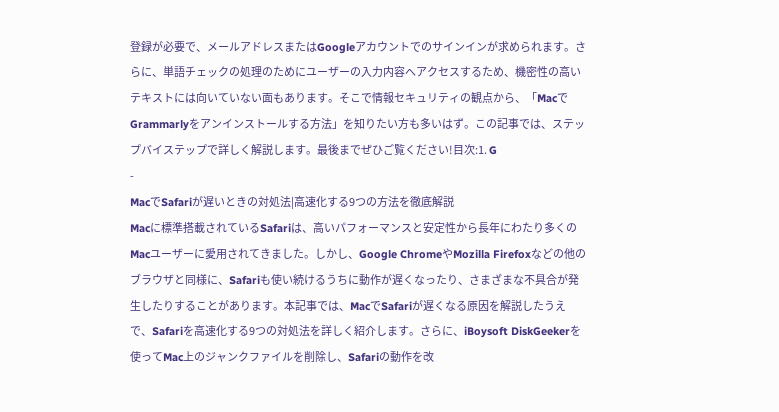登録が必要で、メールアドレスまたはGoogleアカウントでのサインインが求められます。さらに、単語チェックの処理のためにユーザーの入力内容へアクセスするため、機密性の高いテキストには向いていない面もあります。そこで情報セキュリティの観点から、「MacでGrammarlyをアンインストールする方法」を知りたい方も多いはず。この記事では、ステップバイステップで詳しく解説します。最後までぜひご覧ください!目次:1. G
-
MacでSafariが遅いときの対処法|高速化する9つの方法を徹底解説
Macに標準搭載されているSafariは、高いパフォーマンスと安定性から長年にわたり多くのMacユーザーに愛用されてきました。しかし、Google ChromeやMozilla Firefoxなどの他のブラウザと同様に、Safariも使い続けるうちに動作が遅くなったり、さまざまな不具合が発生したりすることがあります。本記事では、MacでSafariが遅くなる原因を解説したうえで、Safariを高速化する9つの対処法を詳しく紹介します。さらに、iBoysoft DiskGeekerを使ってMac上のジャンクファイルを削除し、Safariの動作を改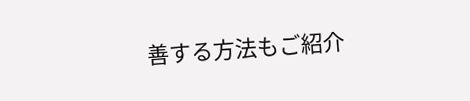善する方法もご紹介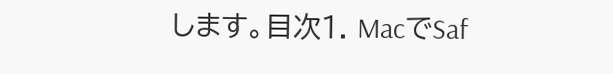します。目次1. MacでSaf